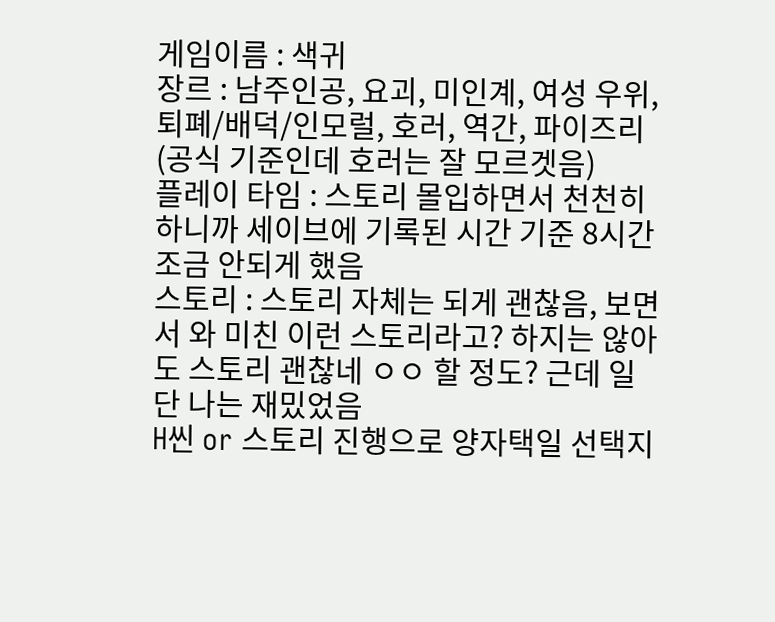게임이름 : 색귀
장르 : 남주인공, 요괴, 미인계, 여성 우위, 퇴폐/배덕/인모럴, 호러, 역간, 파이즈리 (공식 기준인데 호러는 잘 모르겟음)
플레이 타임 : 스토리 몰입하면서 천천히 하니까 세이브에 기록된 시간 기준 8시간 조금 안되게 했음
스토리 : 스토리 자체는 되게 괜찮음, 보면서 와 미친 이런 스토리라고? 하지는 않아도 스토리 괜찮네 ㅇㅇ 할 정도? 근데 일단 나는 재밌었음
H씬 or 스토리 진행으로 양자택일 선택지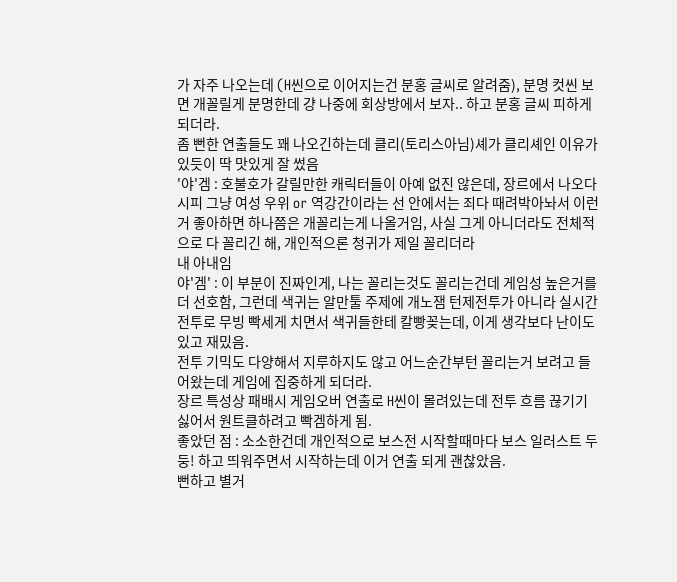가 자주 나오는데 (H씬으로 이어지는건 분홍 글씨로 알려줌), 분명 컷씬 보면 개꼴릴게 분명한데 걍 나중에 회상방에서 보자.. 하고 분홍 글씨 피하게 되더라.
좀 뻔한 연출들도 꽤 나오긴하는데 클리(토리스아님)셰가 클리셰인 이유가 있듯이 딱 맛있게 잘 썼음
'야'겜 : 호불호가 갈릴만한 캐릭터들이 아예 없진 않은데, 장르에서 나오다시피 그냥 여성 우위 or 역강간이라는 선 안에서는 죄다 때려박아놔서 이런거 좋아하면 하나쯤은 개꼴리는게 나올거임, 사실 그게 아니더라도 전체적으로 다 꼴리긴 해, 개인적으론 청귀가 제일 꼴리더라
내 아내임
야'겜' : 이 부분이 진짜인게, 나는 꼴리는것도 꼴리는건데 게임성 높은거를 더 선호함, 그런데 색귀는 알만툴 주제에 개노잼 턴제전투가 아니라 실시간 전투로 무빙 빡세게 치면서 색귀들한테 칼빵꽂는데, 이게 생각보다 난이도 있고 재밌음.
전투 기믹도 다양해서 지루하지도 않고 어느순간부턴 꼴리는거 보려고 들어왔는데 게임에 집중하게 되더라.
장르 특성상 패배시 게임오버 연출로 H씬이 몰려있는데 전투 흐름 끊기기 싫어서 원트클하려고 빡겜하게 됨.
좋았던 점 : 소소한건데 개인적으로 보스전 시작할때마다 보스 일러스트 두둥! 하고 띄워주면서 시작하는데 이거 연출 되게 괜찮았음.
뻔하고 별거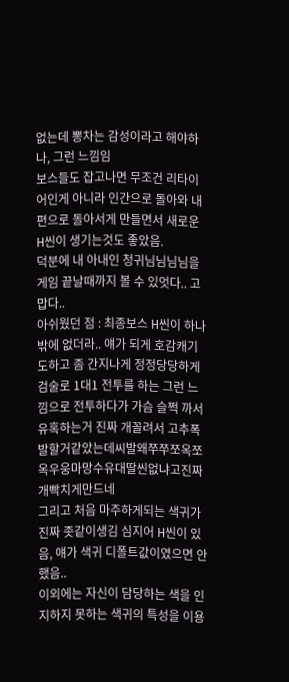없는데 뽕차는 감성이라고 해야하나, 그런 느낌임
보스들도 잡고나면 무조건 리타이어인게 아니라 인간으로 돌아와 내 편으로 돌아서게 만들면서 새로운 H씬이 생기는것도 좋았음.
덕분에 내 아내인 청귀님님님님을 게임 끝날때까지 볼 수 있엇다.. 고맙다..
아쉬웠던 점 : 최종보스 H씬이 하나밖에 없더라.. 얘가 되게 호감캐기도하고 좀 간지나게 정정당당하게 검술로 1대1 전투를 하는 그런 느낌으로 전투하다가 가슴 슬쩍 까서 유혹하는거 진짜 개꼴려서 고추폭발할거같았는데씨발왜쭈쭈쪼옥쪼옥우웅마망수유대딸씬없냐고진짜개빡치게만드네
그리고 처음 마주하게되는 색귀가 진짜 좃같이생김 심지어 H씬이 있음, 얘가 색귀 디폴트값이였으면 안했음..
이외에는 자신이 담당하는 색을 인지하지 못하는 색귀의 특성을 이용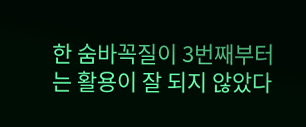한 숨바꼭질이 3번째부터는 활용이 잘 되지 않았다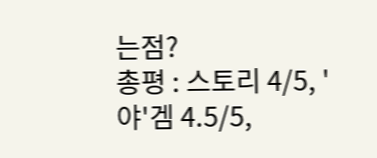는점?
총평 : 스토리 4/5, '야'겜 4.5/5,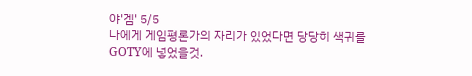야'겜' 5/5
나에게 게임평론가의 자리가 있었다면 당당히 색귀를 GOTY에 넣었을것.